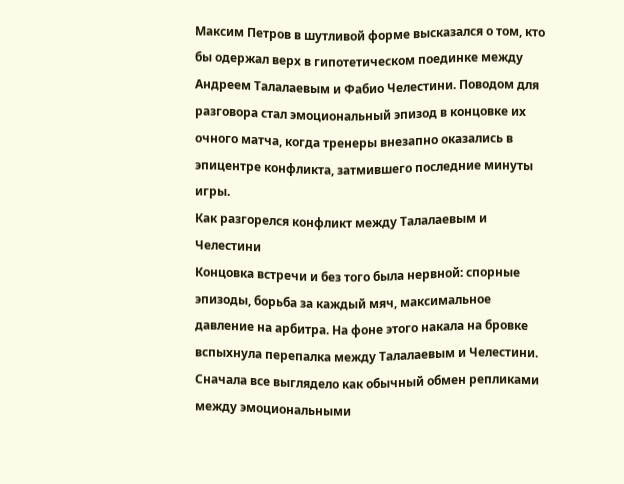Максим Петров в шутливой форме высказался о том, кто бы одержал верх в гипотетическом поединке между Андреем Талалаевым и Фабио Челестини. Поводом для разговора стал эмоциональный эпизод в концовке их очного матча, когда тренеры внезапно оказались в эпицентре конфликта, затмившего последние минуты игры.
Как разгорелся конфликт между Талалаевым и Челестини
Концовка встречи и без того была нервной: спорные эпизоды, борьба за каждый мяч, максимальное давление на арбитра. На фоне этого накала на бровке вспыхнула перепалка между Талалаевым и Челестини. Сначала все выглядело как обычный обмен репликами между эмоциональными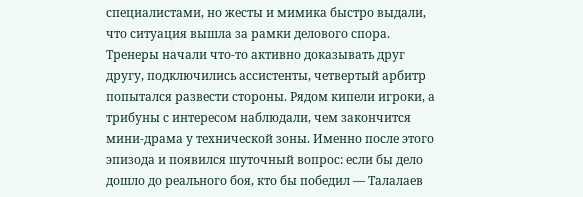специалистами, но жесты и мимика быстро выдали, что ситуация вышла за рамки делового спора.
Тренеры начали что‑то активно доказывать друг другу, подключились ассистенты, четвертый арбитр попытался развести стороны. Рядом кипели игроки, а трибуны с интересом наблюдали, чем закончится мини-драма у технической зоны. Именно после этого эпизода и появился шуточный вопрос: если бы дело дошло до реального боя, кто бы победил — Талалаев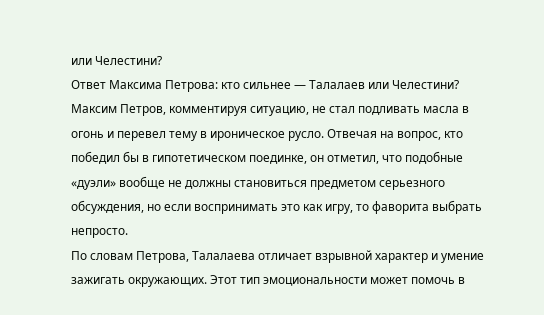или Челестини?
Ответ Максима Петрова: кто сильнее — Талалаев или Челестини?
Максим Петров, комментируя ситуацию, не стал подливать масла в огонь и перевел тему в ироническое русло. Отвечая на вопрос, кто победил бы в гипотетическом поединке, он отметил, что подобные «дуэли» вообще не должны становиться предметом серьезного обсуждения, но если воспринимать это как игру, то фаворита выбрать непросто.
По словам Петрова, Талалаева отличает взрывной характер и умение зажигать окружающих. Этот тип эмоциональности может помочь в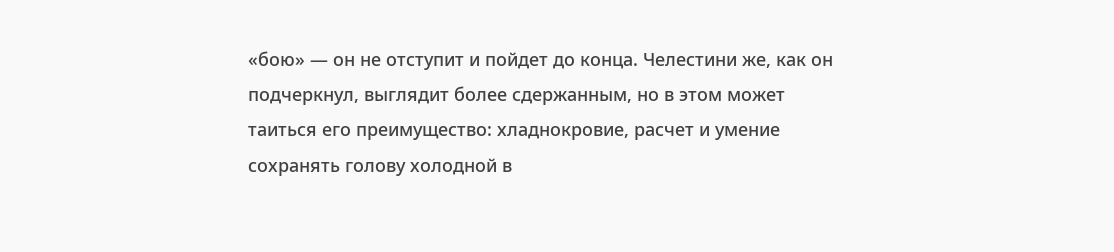«бою» — он не отступит и пойдет до конца. Челестини же, как он подчеркнул, выглядит более сдержанным, но в этом может таиться его преимущество: хладнокровие, расчет и умение сохранять голову холодной в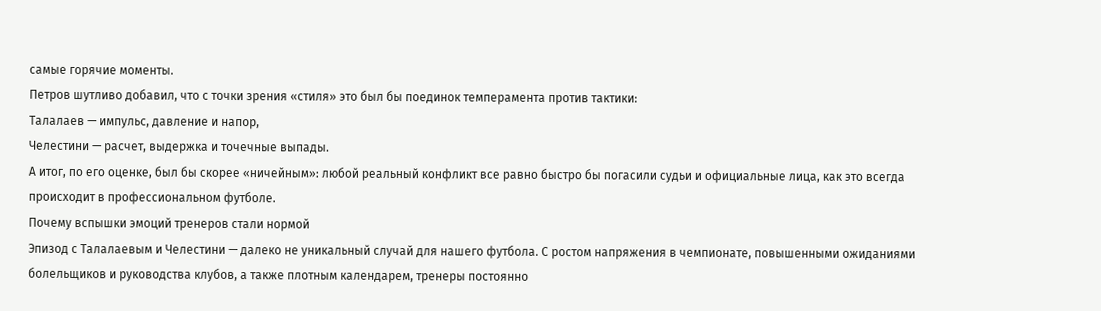самые горячие моменты.
Петров шутливо добавил, что с точки зрения «стиля» это был бы поединок темперамента против тактики:
Талалаев — импульс, давление и напор,
Челестини — расчет, выдержка и точечные выпады.
А итог, по его оценке, был бы скорее «ничейным»: любой реальный конфликт все равно быстро бы погасили судьи и официальные лица, как это всегда происходит в профессиональном футболе.
Почему вспышки эмоций тренеров стали нормой
Эпизод с Талалаевым и Челестини — далеко не уникальный случай для нашего футбола. С ростом напряжения в чемпионате, повышенными ожиданиями болельщиков и руководства клубов, а также плотным календарем, тренеры постоянно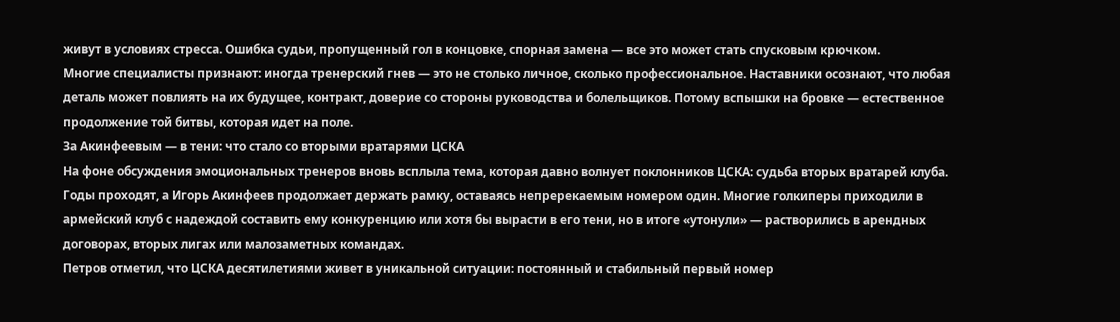живут в условиях стресса. Ошибка судьи, пропущенный гол в концовке, спорная замена — все это может стать спусковым крючком.
Многие специалисты признают: иногда тренерский гнев — это не столько личное, сколько профессиональное. Наставники осознают, что любая деталь может повлиять на их будущее, контракт, доверие со стороны руководства и болельщиков. Потому вспышки на бровке — естественное продолжение той битвы, которая идет на поле.
За Акинфеевым — в тени: что стало со вторыми вратарями ЦСКА
На фоне обсуждения эмоциональных тренеров вновь всплыла тема, которая давно волнует поклонников ЦСКА: судьба вторых вратарей клуба. Годы проходят, а Игорь Акинфеев продолжает держать рамку, оставаясь непререкаемым номером один. Многие голкиперы приходили в армейский клуб с надеждой составить ему конкуренцию или хотя бы вырасти в его тени, но в итоге «утонули» — растворились в арендных договорах, вторых лигах или малозаметных командах.
Петров отметил, что ЦСКА десятилетиями живет в уникальной ситуации: постоянный и стабильный первый номер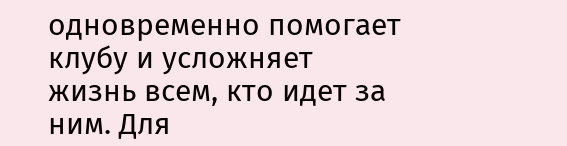одновременно помогает клубу и усложняет жизнь всем, кто идет за ним. Для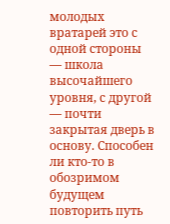молодых вратарей это с одной стороны — школа высочайшего уровня, с другой — почти закрытая дверь в основу. Способен ли кто‑то в обозримом будущем повторить путь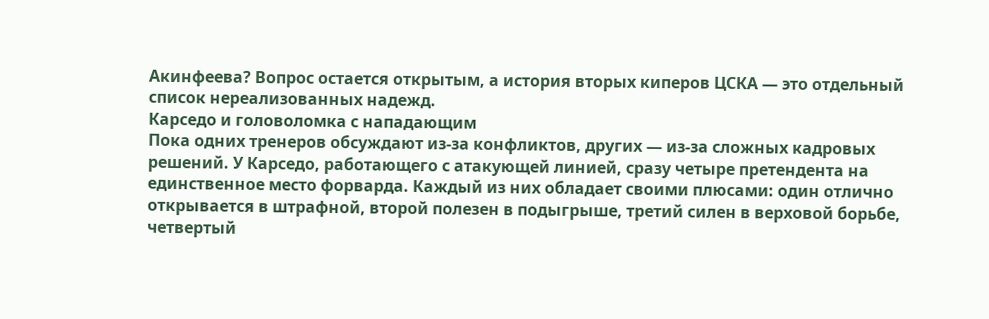Акинфеева? Вопрос остается открытым, а история вторых киперов ЦСКА — это отдельный список нереализованных надежд.
Карседо и головоломка с нападающим
Пока одних тренеров обсуждают из‑за конфликтов, других — из‑за сложных кадровых решений. У Карседо, работающего с атакующей линией, сразу четыре претендента на единственное место форварда. Каждый из них обладает своими плюсами: один отлично открывается в штрафной, второй полезен в подыгрыше, третий силен в верховой борьбе, четвертый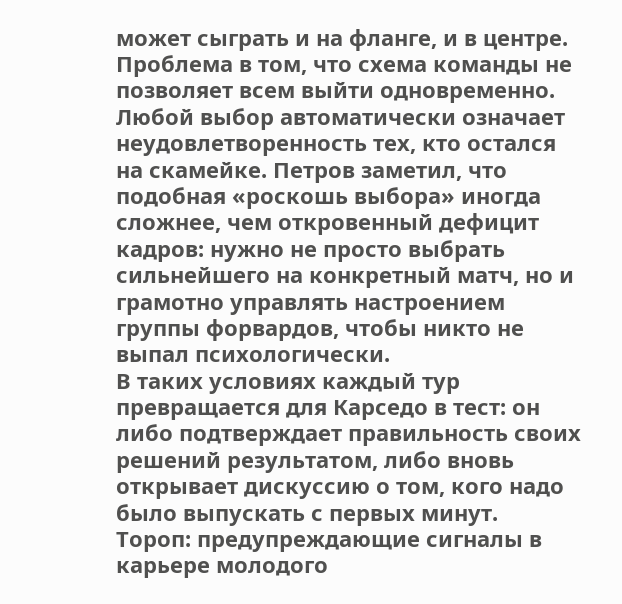может сыграть и на фланге, и в центре.
Проблема в том, что схема команды не позволяет всем выйти одновременно. Любой выбор автоматически означает неудовлетворенность тех, кто остался на скамейке. Петров заметил, что подобная «роскошь выбора» иногда сложнее, чем откровенный дефицит кадров: нужно не просто выбрать сильнейшего на конкретный матч, но и грамотно управлять настроением группы форвардов, чтобы никто не выпал психологически.
В таких условиях каждый тур превращается для Карседо в тест: он либо подтверждает правильность своих решений результатом, либо вновь открывает дискуссию о том, кого надо было выпускать с первых минут.
Тороп: предупреждающие сигналы в карьере молодого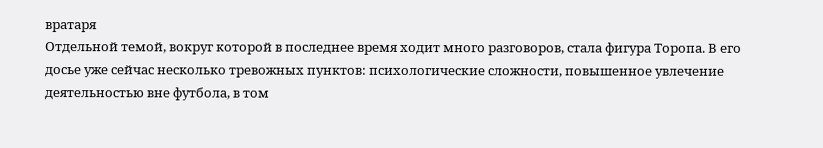вратаря
Отдельной темой, вокруг которой в последнее время ходит много разговоров, стала фигура Торопа. В его досье уже сейчас несколько тревожных пунктов: психологические сложности, повышенное увлечение деятельностью вне футбола, в том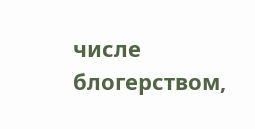числе блогерством,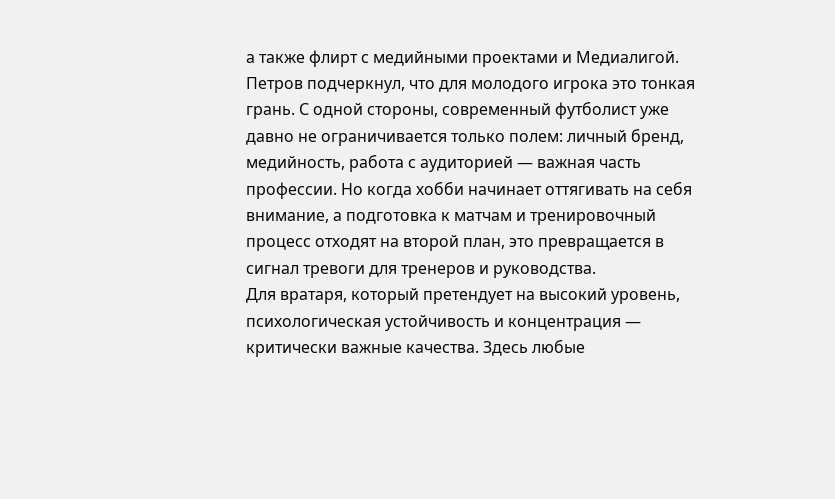а также флирт с медийными проектами и Медиалигой.
Петров подчеркнул, что для молодого игрока это тонкая грань. С одной стороны, современный футболист уже давно не ограничивается только полем: личный бренд, медийность, работа с аудиторией — важная часть профессии. Но когда хобби начинает оттягивать на себя внимание, а подготовка к матчам и тренировочный процесс отходят на второй план, это превращается в сигнал тревоги для тренеров и руководства.
Для вратаря, который претендует на высокий уровень, психологическая устойчивость и концентрация — критически важные качества. Здесь любые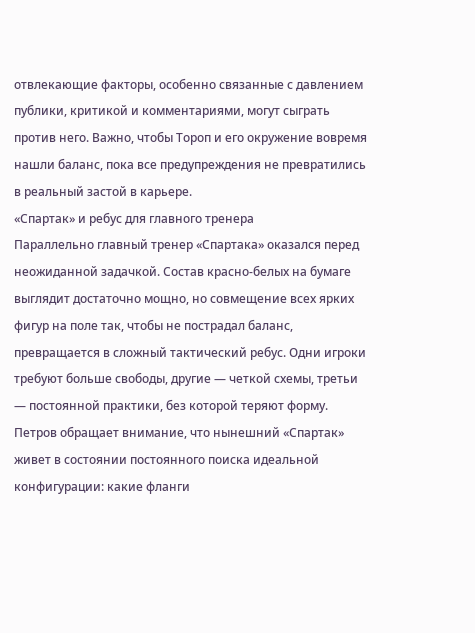отвлекающие факторы, особенно связанные с давлением публики, критикой и комментариями, могут сыграть против него. Важно, чтобы Тороп и его окружение вовремя нашли баланс, пока все предупреждения не превратились в реальный застой в карьере.
«Спартак» и ребус для главного тренера
Параллельно главный тренер «Спартака» оказался перед неожиданной задачкой. Состав красно‑белых на бумаге выглядит достаточно мощно, но совмещение всех ярких фигур на поле так, чтобы не пострадал баланс, превращается в сложный тактический ребус. Одни игроки требуют больше свободы, другие — четкой схемы, третьи — постоянной практики, без которой теряют форму.
Петров обращает внимание, что нынешний «Спартак» живет в состоянии постоянного поиска идеальной конфигурации: какие фланги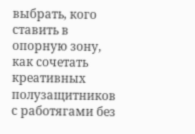выбрать, кого ставить в опорную зону, как сочетать креативных полузащитников с работягами без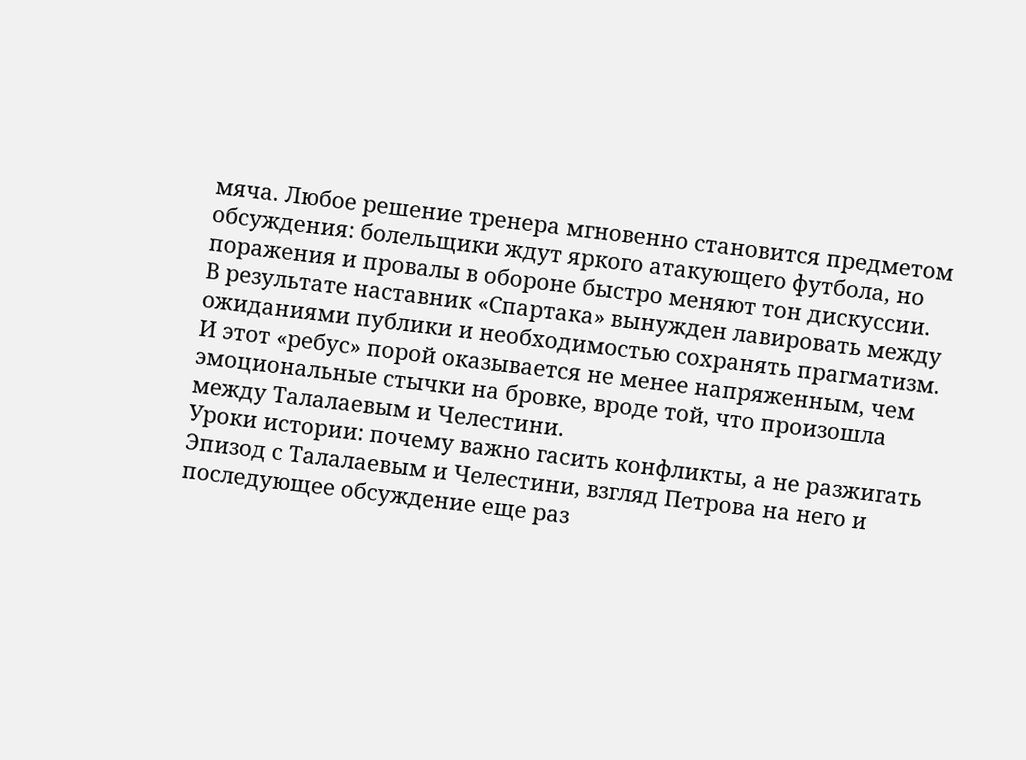мяча. Любое решение тренера мгновенно становится предметом обсуждения: болельщики ждут яркого атакующего футбола, но поражения и провалы в обороне быстро меняют тон дискуссии.
В результате наставник «Спартака» вынужден лавировать между ожиданиями публики и необходимостью сохранять прагматизм. И этот «ребус» порой оказывается не менее напряженным, чем эмоциональные стычки на бровке, вроде той, что произошла между Талалаевым и Челестини.
Уроки истории: почему важно гасить конфликты, а не разжигать
Эпизод с Талалаевым и Челестини, взгляд Петрова на него и последующее обсуждение еще раз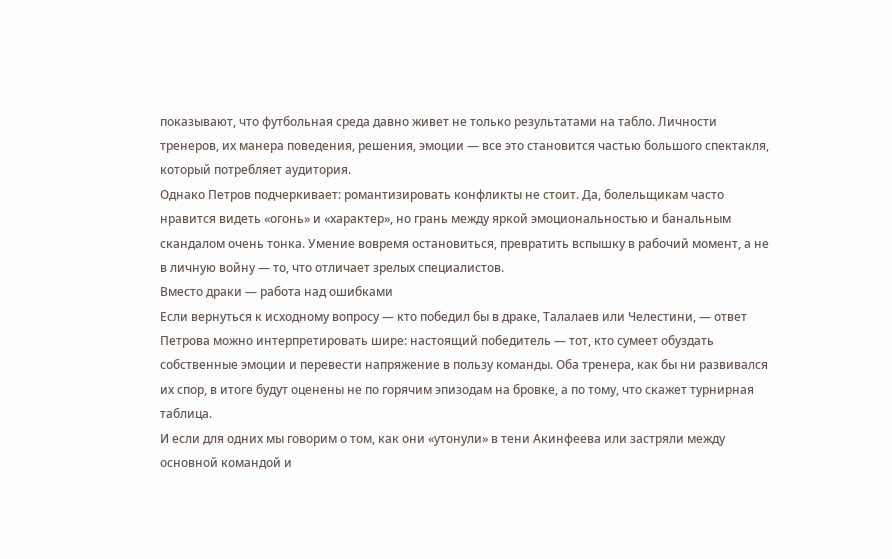показывают, что футбольная среда давно живет не только результатами на табло. Личности тренеров, их манера поведения, решения, эмоции — все это становится частью большого спектакля, который потребляет аудитория.
Однако Петров подчеркивает: романтизировать конфликты не стоит. Да, болельщикам часто нравится видеть «огонь» и «характер», но грань между яркой эмоциональностью и банальным скандалом очень тонка. Умение вовремя остановиться, превратить вспышку в рабочий момент, а не в личную войну — то, что отличает зрелых специалистов.
Вместо драки — работа над ошибками
Если вернуться к исходному вопросу — кто победил бы в драке, Талалаев или Челестини, — ответ Петрова можно интерпретировать шире: настоящий победитель — тот, кто сумеет обуздать собственные эмоции и перевести напряжение в пользу команды. Оба тренера, как бы ни развивался их спор, в итоге будут оценены не по горячим эпизодам на бровке, а по тому, что скажет турнирная таблица.
И если для одних мы говорим о том, как они «утонули» в тени Акинфеева или застряли между основной командой и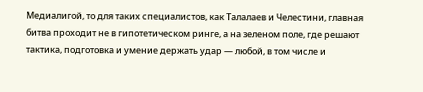Медиалигой, то для таких специалистов, как Талалаев и Челестини, главная битва проходит не в гипотетическом ринге, а на зеленом поле, где решают тактика, подготовка и умение держать удар — любой, в том числе и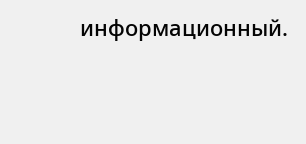информационный.